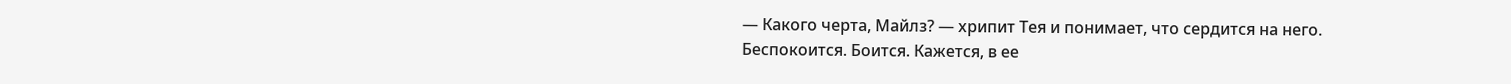— Какого черта, Майлз? — хрипит Тея и понимает, что сердится на него. Беспокоится. Боится. Кажется, в ее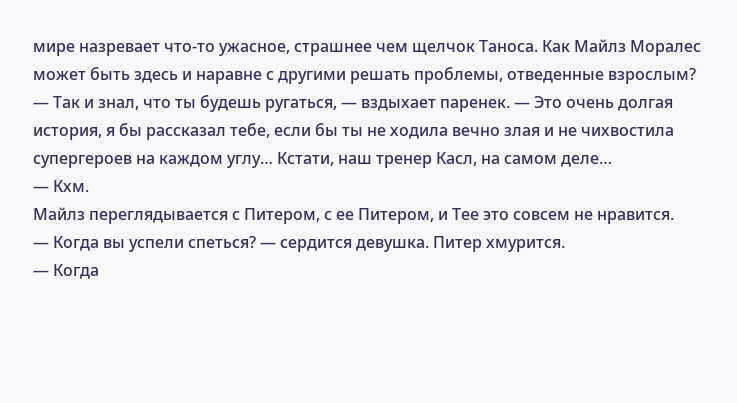мире назревает что-то ужасное, страшнее чем щелчок Таноса. Как Майлз Моралес может быть здесь и наравне с другими решать проблемы, отведенные взрослым?
— Так и знал, что ты будешь ругаться, — вздыхает паренек. — Это очень долгая история, я бы рассказал тебе, если бы ты не ходила вечно злая и не чихвостила супергероев на каждом углу… Кстати, наш тренер Касл, на самом деле…
— Кхм.
Майлз переглядывается с Питером, с ее Питером, и Тее это совсем не нравится.
— Когда вы успели спеться? — сердится девушка. Питер хмурится.
— Когда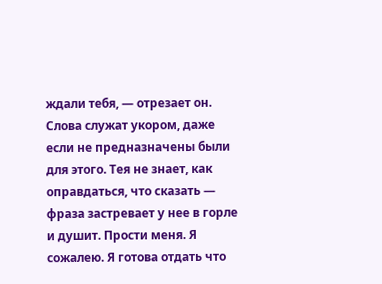ждали тебя, — отрезает он.
Слова служат укором, даже если не предназначены были для этого. Тея не знает, как оправдаться, что сказать — фраза застревает у нее в горле и душит. Прости меня. Я сожалею. Я готова отдать что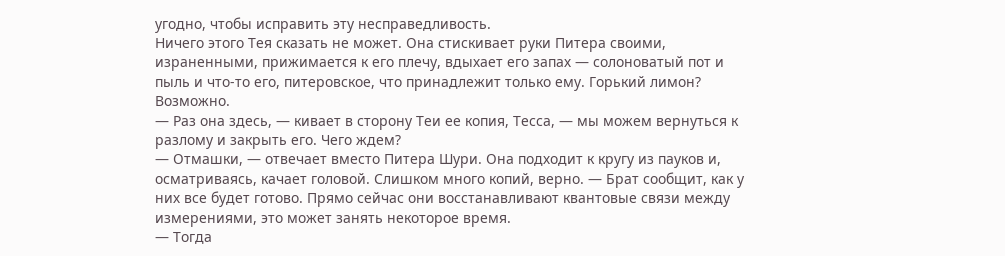угодно, чтобы исправить эту несправедливость.
Ничего этого Тея сказать не может. Она стискивает руки Питера своими, израненными, прижимается к его плечу, вдыхает его запах — солоноватый пот и пыль и что-то его, питеровское, что принадлежит только ему. Горький лимон? Возможно.
— Раз она здесь, — кивает в сторону Теи ее копия, Тесса, — мы можем вернуться к разлому и закрыть его. Чего ждем?
— Отмашки, — отвечает вместо Питера Шури. Она подходит к кругу из пауков и, осматриваясь, качает головой. Слишком много копий, верно. — Брат сообщит, как у них все будет готово. Прямо сейчас они восстанавливают квантовые связи между измерениями, это может занять некоторое время.
— Тогда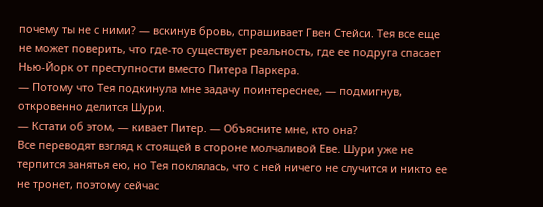почему ты не с ними? — вскинув бровь, спрашивает Гвен Стейси. Тея все еще не может поверить, что где-то существует реальность, где ее подруга спасает Нью-Йорк от преступности вместо Питера Паркера.
— Потому что Тея подкинула мне задачу поинтереснее, — подмигнув, откровенно делится Шури.
— Кстати об этом, — кивает Питер. — Объясните мне, кто она?
Все переводят взгляд к стоящей в стороне молчаливой Еве. Шури уже не терпится занятья ею, но Тея поклялась, что с ней ничего не случится и никто ее не тронет, поэтому сейчас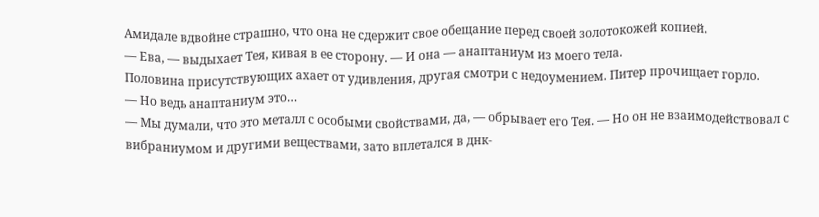Амидале вдвойне страшно, что она не сдержит свое обещание перед своей золотокожей копией.
— Ева, — выдыхает Тея, кивая в ее сторону. — И она — анаптаниум из моего тела.
Половина присутствующих ахает от удивления, другая смотри с недоумением. Питер прочищает горло.
— Но ведь анаптаниум это…
— Мы думали, что это металл с особыми свойствами, да, — обрывает его Тея. — Но он не взаимодействовал с вибраниумом и другими веществами, зато вплетался в днк-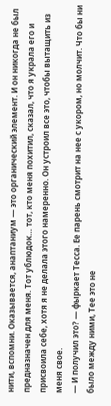нити, вспомни. Оказывается, анаптаниум — это органический элемент. И он никогда не был предназначен для меня. Тот ублюдок… тот, кто меня похитил, сказал, что я украла его и присвоила себе, хотя я не делала этого намеренно. Он устроил все это, чтобы вытащить из меня свое.
— И получил это? — фыркает Тесса. Ее парень смотрит на нее с укором, но молчит. Что бы ни было между ними, Тее это не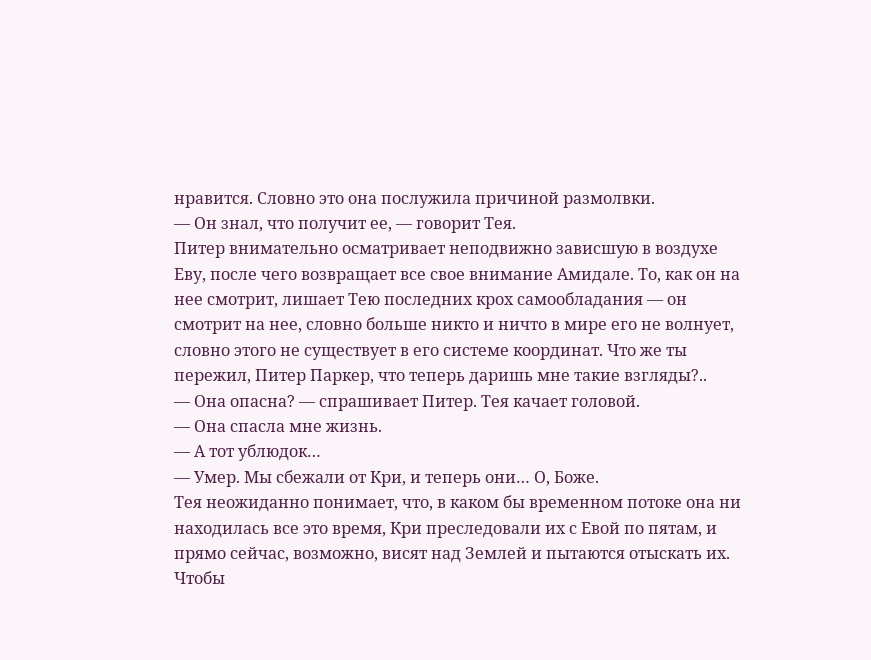нравится. Словно это она послужила причиной размолвки.
— Он знал, что получит ее, — говорит Тея.
Питер внимательно осматривает неподвижно зависшую в воздухе Еву, после чего возвращает все свое внимание Амидале. То, как он на нее смотрит, лишает Тею последних крох самообладания — он смотрит на нее, словно больше никто и ничто в мире его не волнует, словно этого не существует в его системе координат. Что же ты пережил, Питер Паркер, что теперь даришь мне такие взгляды?..
— Она опасна? — спрашивает Питер. Тея качает головой.
— Она спасла мне жизнь.
— А тот ублюдок…
— Умер. Мы сбежали от Кри, и теперь они… О, Боже.
Тея неожиданно понимает, что, в каком бы временном потоке она ни находилась все это время, Кри преследовали их с Евой по пятам, и прямо сейчас, возможно, висят над Землей и пытаются отыскать их. Чтобы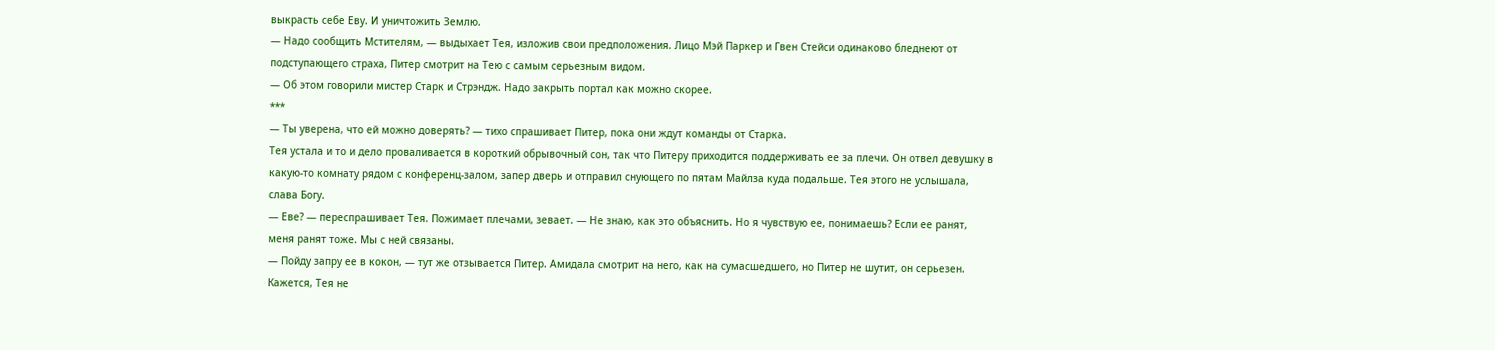выкрасть себе Еву. И уничтожить Землю.
— Надо сообщить Мстителям, — выдыхает Тея, изложив свои предположения. Лицо Мэй Паркер и Гвен Стейси одинаково бледнеют от подступающего страха, Питер смотрит на Тею с самым серьезным видом.
— Об этом говорили мистер Старк и Стрэндж. Надо закрыть портал как можно скорее.
***
— Ты уверена, что ей можно доверять? — тихо спрашивает Питер, пока они ждут команды от Старка.
Тея устала и то и дело проваливается в короткий обрывочный сон, так что Питеру приходится поддерживать ее за плечи. Он отвел девушку в какую-то комнату рядом с конференц-залом, запер дверь и отправил снующего по пятам Майлза куда подальше. Тея этого не услышала, слава Богу.
— Еве? — переспрашивает Тея. Пожимает плечами, зевает. — Не знаю, как это объяснить. Но я чувствую ее, понимаешь? Если ее ранят, меня ранят тоже. Мы с ней связаны.
— Пойду запру ее в кокон, — тут же отзывается Питер. Амидала смотрит на него, как на сумасшедшего, но Питер не шутит, он серьезен. Кажется, Тея не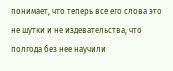понимает, что теперь все его слова это не шутки и не издевательства, что полгода без нее научили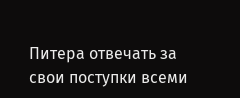Питера отвечать за свои поступки всеми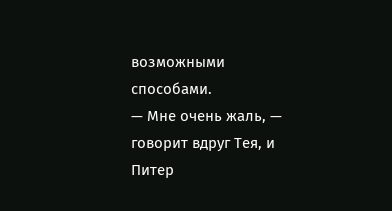возможными способами.
— Мне очень жаль, — говорит вдруг Тея, и Питер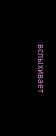вспыхивает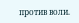против воли.